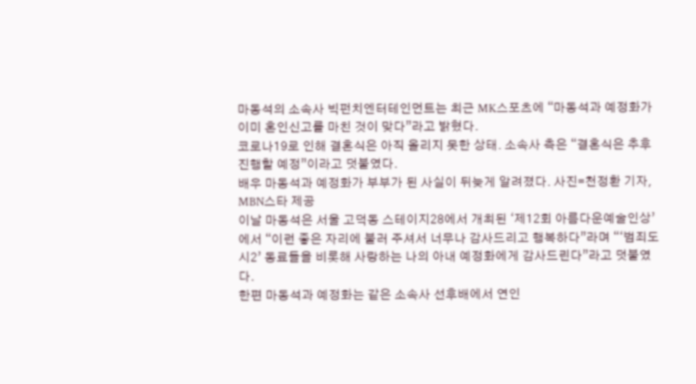마동석의 소속사 빅펀치엔터테인먼트는 최근 MK스포츠에 “마동석과 예정화가 이미 혼인신고를 마친 것이 맞다”라고 밝혔다.
코로나19로 인해 결혼식은 아직 올리지 못한 상태. 소속사 측은 “결혼식은 추후 진행할 예정”이라고 덧붙였다.
배우 마동석과 예정화가 부부가 된 사실이 뒤늦게 알려졌다. 사진=천정환 기자, MBN스타 제공
이날 마동석은 서울 고덕동 스테이지28에서 개최된 ‘제12회 아름다운예술인상’에서 “이런 좋은 자리에 불러 주셔서 너무나 감사드리고 행복하다”라며 “‘범죄도시2’ 동료들을 비롯해 사랑하는 나의 아내 예정화에게 감사드린다”라고 덧붙였다.
한편 마동석과 예정화는 같은 소속사 선후배에서 연인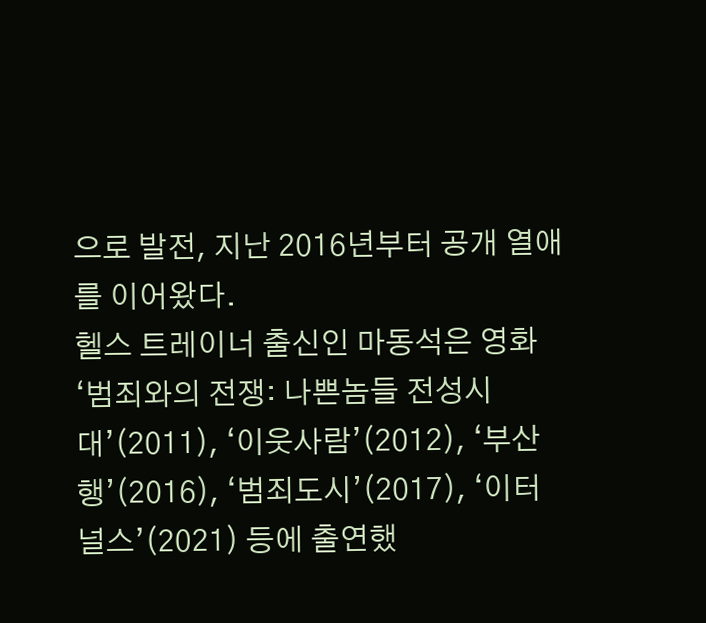으로 발전, 지난 2016년부터 공개 열애를 이어왔다.
헬스 트레이너 출신인 마동석은 영화 ‘범죄와의 전쟁: 나쁜놈들 전성시대’(2011), ‘이웃사람’(2012), ‘부산행’(2016), ‘범죄도시’(2017), ‘이터널스’(2021) 등에 출연했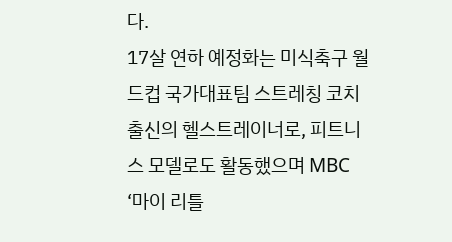다.
17살 연하 예정화는 미식축구 월드컵 국가대표팀 스트레칭 코치 출신의 헬스트레이너로, 피트니스 모델로도 활동했으며 MBC ‘마이 리틀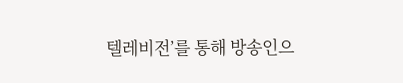텔레비전’를 통해 방송인으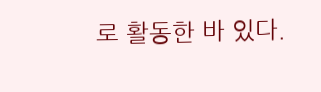로 활동한 바 있다.